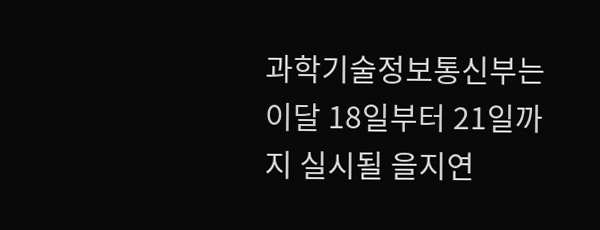과학기술정보통신부는 이달 18일부터 21일까지 실시될 을지연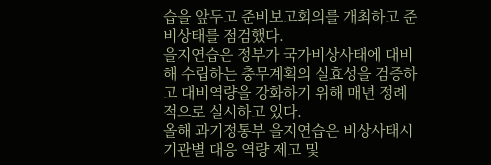습을 앞두고 준비보고회의를 개최하고 준비상태를 점검했다.
을지연습은 정부가 국가비상사태에 대비해 수립하는 충무계획의 실효성을 검증하고 대비역량을 강화하기 위해 매년 정례적으로 실시하고 있다.
올해 과기정통부 을지연습은 비상사태시 기관별 대응 역량 제고 및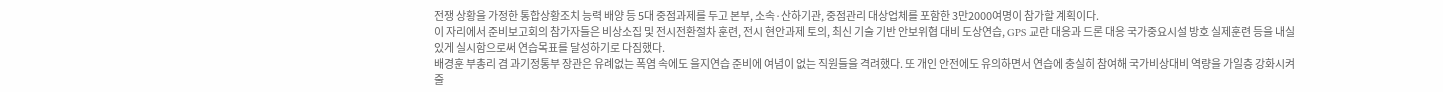전쟁 상황을 가정한 통합상황조치 능력 배양 등 5대 중점과제를 두고 본부, 소속·산하기관, 중점관리 대상업체를 포함한 3만2000여명이 참가할 계획이다.
이 자리에서 준비보고회의 참가자들은 비상소집 및 전시전환절차 훈련, 전시 현안과제 토의, 최신 기술 기반 안보위협 대비 도상연습, GPS 교란 대응과 드론 대응 국가중요시설 방호 실제훈련 등을 내실있게 실시함으로써 연습목표를 달성하기로 다짐했다.
배경훈 부총리 겸 과기정통부 장관은 유례없는 폭염 속에도 을지연습 준비에 여념이 없는 직원들을 격려했다. 또 개인 안전에도 유의하면서 연습에 충실히 참여해 국가비상대비 역량을 가일층 강화시켜 줄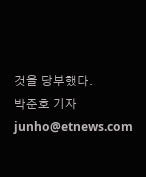것을 당부했다.
박준호 기자 junho@etnews.com